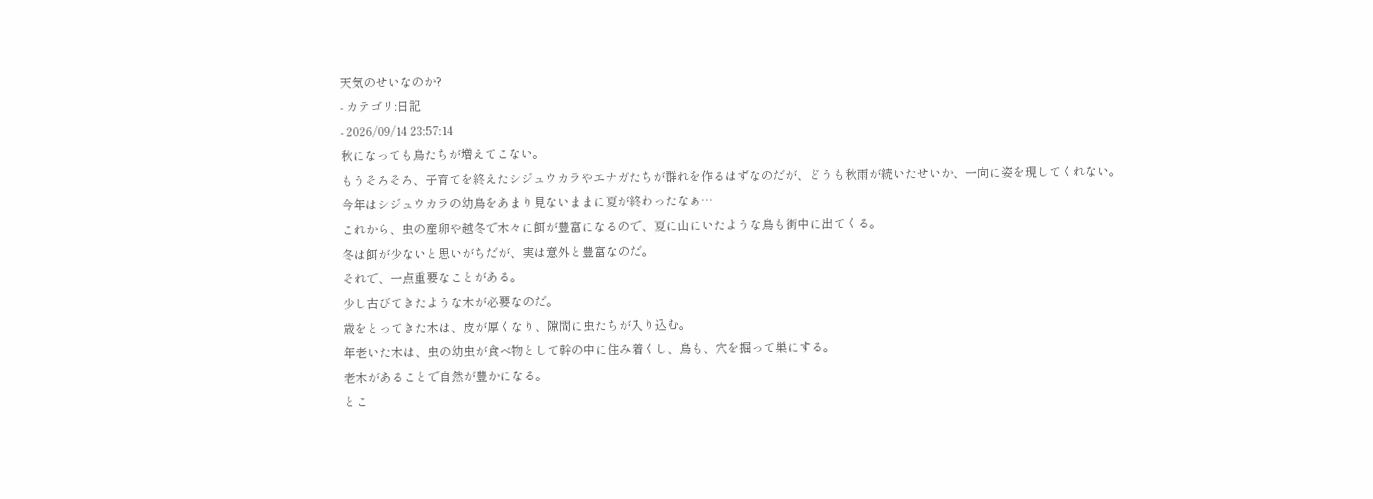天気のせいなのか?
- カテゴリ:日記
- 2026/09/14 23:57:14
秋になっても鳥たちが増えてこない。
もうそろそろ、子育てを終えたシジュウカラやエナガたちが群れを作るはずなのだが、どうも秋雨が続いたせいか、一向に姿を現してくれない。
今年はシジュウカラの幼鳥をあまり見ないままに夏が終わったなぁ…
これから、虫の産卵や越冬で木々に餌が豊富になるので、夏に山にいたような鳥も街中に出てくる。
冬は餌が少ないと思いがちだが、実は意外と豊富なのだ。
それで、一点重要なことがある。
少し古びてきたような木が必要なのだ。
歳をとってきた木は、皮が厚くなり、隙間に虫たちが入り込む。
年老いた木は、虫の幼虫が食べ物として幹の中に住み着くし、鳥も、穴を掘って巣にする。
老木があることで自然が豊かになる。
とこ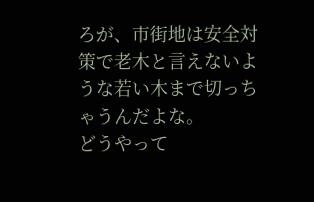ろが、市街地は安全対策で老木と言えないような若い木まで切っちゃうんだよな。
どうやって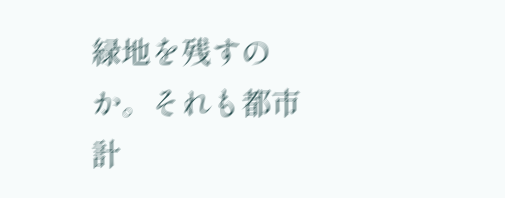緑地を残すのか。それも都市計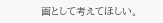画として考えてほしい。